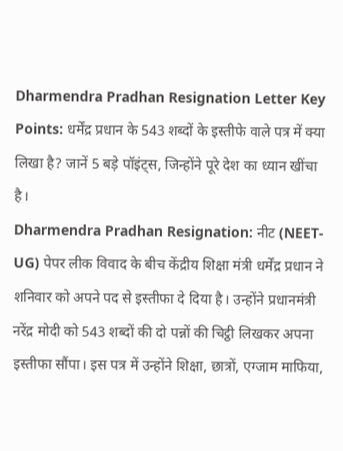Dharmendra Pradhan Resignation Letter Key Points: धर्मेंद्र प्रधान के 543 शब्दों के इस्तीफे वाले पत्र में क्या लिखा है? जानें 5 बड़े पॉइंट्स, जिन्होंने पूरे देश का ध्यान खींचा है।
Dharmendra Pradhan Resignation: नीट (NEET-UG) पेपर लीक विवाद के बीच केंद्रीय शिक्षा मंत्री धर्मेंद्र प्रधान ने शनिवार को अपने पद से इस्तीफा दे दिया है। उन्होंने प्रधानमंत्री नरेंद्र मोदी को 543 शब्दों की दो पन्नों की चिट्ठी लिखकर अपना इस्तीफा सौंपा। इस पत्र में उन्होंने शिक्षा, छात्रों, एग्जाम माफिया,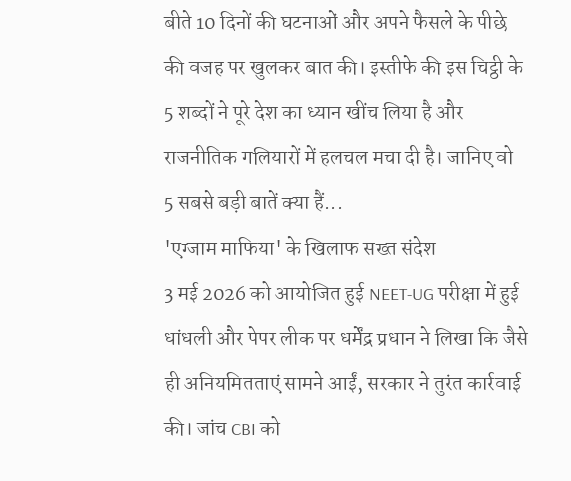बीते 10 दिनों की घटनाओं और अपने फैसले के पीछे की वजह पर खुलकर बात की। इस्तीफे की इस चिट्ठी के 5 शब्दों ने पूरे देश का ध्यान खींच लिया है और राजनीतिक गलियारों में हलचल मचा दी है। जानिए वो 5 सबसे बड़ी बातें क्या हैं...
'एग्जाम माफिया' के खिलाफ सख्त संदेश
3 मई 2026 को आयोजित हुई NEET-UG परीक्षा में हुई धांधली और पेपर लीक पर धर्मेंद्र प्रधान ने लिखा कि जैसे ही अनियमितताएं सामने आईं, सरकार ने तुरंत कार्रवाई की। जांच CBI को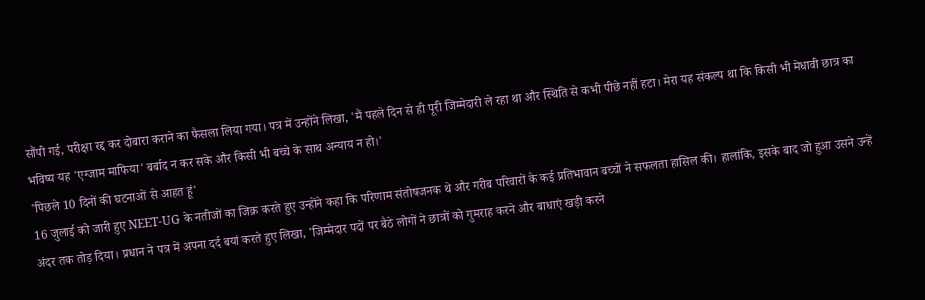सौंपी गई, परीक्षा रद्द कर दोबारा कराने का फैसला लिया गया। पत्र में उन्होंने लिखा, 'मैं पहले दिन से ही पूरी जिम्मेदारी ले रहा था और स्थिति से कभी पीछे नहीं हटा। मेरा यह संकल्प था कि किसी भी मेधावी छात्र का भविष्य यह 'एग्जाम माफिया' बर्बाद न कर सके और किसी भी बच्चे के साथ अन्याय न हो।'
'पिछले 10 दिनों की घटनाओं से आहत हूं'
16 जुलाई को जारी हुए NEET-UG के नतीजों का जिक्र करते हुए उन्होंने कहा कि परिणाम संतोषजनक थे और गरीब परिवारों के कई प्रतिभावान बच्चों ने सफलता हासिल की। हालांकि, इसके बाद जो हुआ उसने उन्हें अंदर तक तोड़ दिया। प्रधान ने पत्र में अपना दर्द बयां करते हुए लिखा, 'जिम्मेदार पदों पर बैठे लोगों ने छात्रों को गुमराह करने और बाधाएं खड़ी करने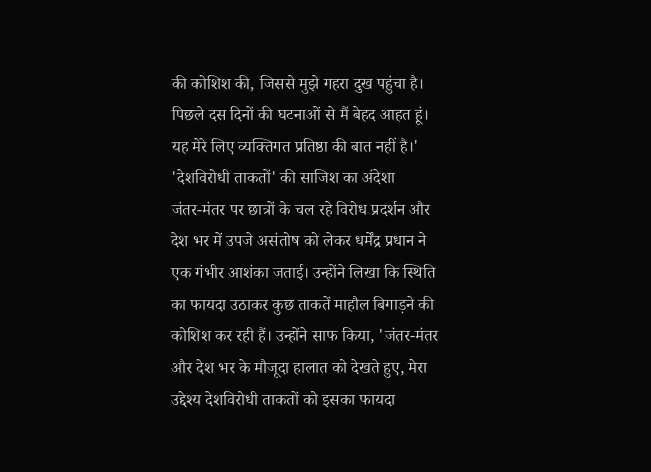की कोशिश की, जिससे मुझे गहरा दुख पहुंचा है। पिछले दस दिनों की घटनाओं से मैं बेहद आहत हूं। यह मेरे लिए व्यक्तिगत प्रतिष्ठा की बात नहीं है।'
'देशविरोधी ताकतों' की साजिश का अंदेशा
जंतर-मंतर पर छात्रों के चल रहे विरोध प्रदर्शन और देश भर में उपजे असंतोष को लेकर धर्मेंद्र प्रधान ने एक गंभीर आशंका जताई। उन्होंने लिखा कि स्थिति का फायदा उठाकर कुछ ताकतें माहौल बिगाड़ने की कोशिश कर रही हैं। उन्होंने साफ किया, 'जंतर-मंतर और देश भर के मौजूदा हालात को देखते हुए, मेरा उद्देश्य देशविरोधी ताकतों को इसका फायदा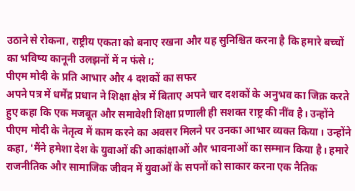उठाने से रोकना, राष्ट्रीय एकता को बनाए रखना और यह सुनिश्चित करना है कि हमारे बच्चों का भविष्य कानूनी उलझनों में न फंसे।;
पीएम मोदी के प्रति आभार और 4 दशकों का सफर
अपने पत्र में धर्मेंद्र प्रधान ने शिक्षा क्षेत्र में बिताए अपने चार दशकों के अनुभव का जिक्र करते हुए कहा कि एक मजबूत और समावेशी शिक्षा प्रणाली ही सशक्त राष्ट्र की नींव है। उन्होंने पीएम मोदी के नेतृत्व में काम करने का अवसर मिलने पर उनका आभार व्यक्त किया। उन्होंने कहा, 'मैंने हमेशा देश के युवाओं की आकांक्षाओं और भावनाओं का सम्मान किया है। हमारे राजनीतिक और सामाजिक जीवन में युवाओं के सपनों को साकार करना एक नैतिक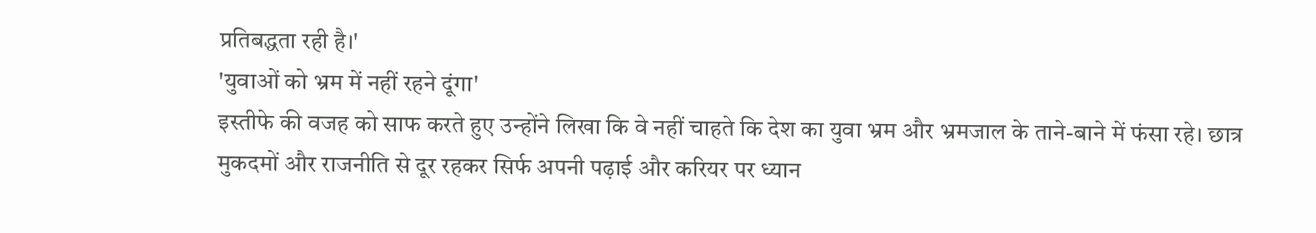प्रतिबद्धता रही है।'
'युवाओं को भ्रम में नहीं रहने दूंगा'
इस्तीफे की वजह को साफ करते हुए उन्होंने लिखा कि वे नहीं चाहते कि देश का युवा भ्रम और भ्रमजाल के ताने-बाने में फंसा रहे। छात्र मुकदमों और राजनीति से दूर रहकर सिर्फ अपनी पढ़ाई और करियर पर ध्यान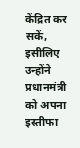केंद्रित कर सकें, इसीलिए उन्होंने प्रधानमंत्री को अपना इस्तीफा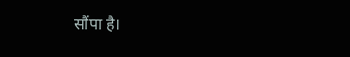सौंपा है।